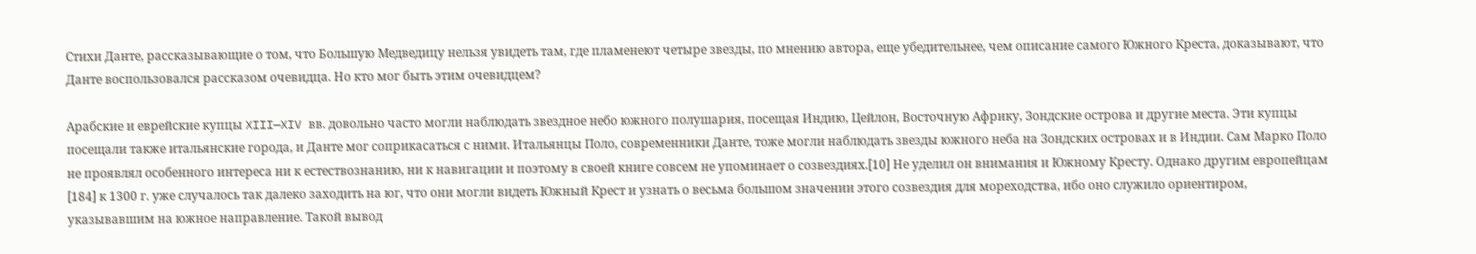Стихи Данте, рассказывающие о том, что Большую Медведицу нельзя увидеть там, где пламенеют четыре звезды, по мнению автора, еще убедительнее, чем описание самого Южного Креста, доказывают, что Данте воспользовался рассказом очевидца. Но кто мог быть этим очевидцем?

Арабские и еврейские купцы XIII—XIV вв. довольно часто могли наблюдать звездное небо южного полушария, посещая Индию, Цейлон, Восточную Африку, Зондские острова и другие места. Эти купцы посещали также итальянские города, и Данте мог соприкасаться с ними. Итальянцы Поло, современники Данте, тоже могли наблюдать звезды южного неба на Зондских островах и в Индии. Сам Марко Поло не проявлял особенного интереса ни к естествознанию, ни к навигации и поэтому в своей книге совсем не упоминает о созвездиях.[10] Не уделил он внимания и Южному Кресту. Однако другим европейцам [184] к 1300 г. уже случалось так далеко заходить на юг, что они могли видеть Южный Крест и узнать о весьма большом значении этого созвездия для мореходства, ибо оно служило ориентиром, указывавшим на южное направление. Такой вывод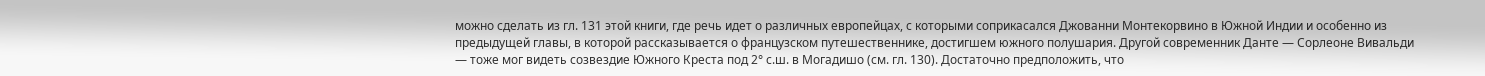можно сделать из гл. 131 этой книги, где речь идет о различных европейцах, с которыми соприкасался Джованни Монтекорвино в Южной Индии и особенно из предыдущей главы, в которой рассказывается о французском путешественнике, достигшем южного полушария. Другой современник Данте — Сорлеоне Вивальди — тоже мог видеть созвездие Южного Креста под 2° с.ш. в Могадишо (см. гл. 130). Достаточно предположить, что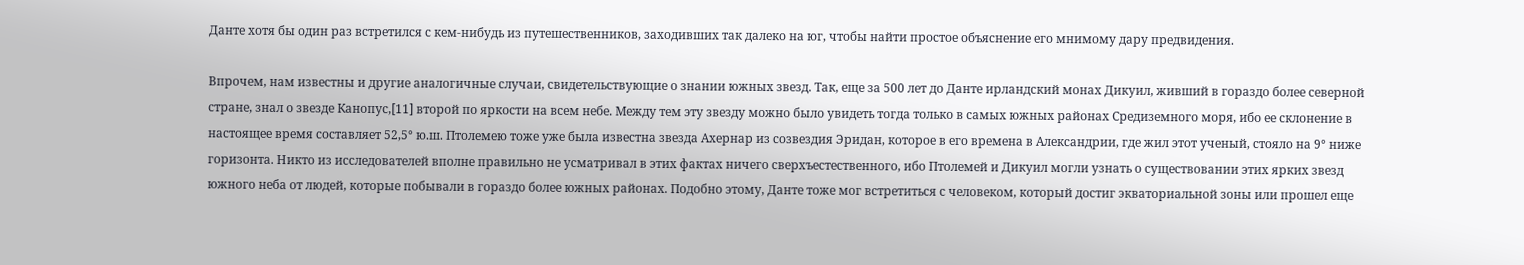Данте хотя бы один раз встретился с кем-нибудь из путешественников, заходивших так далеко на юг, чтобы найти простое объяснение его мнимому дару предвидения.

Впрочем, нам известны и другие аналогичные случаи, свидетельствующие о знании южных звезд. Так, еще за 500 лет до Данте ирландский монах Дикуил, живший в гораздо более северной стране, знал о звезде Канопус,[11] второй по яркости на всем небе. Между тем эту звезду можно было увидеть тогда только в самых южных районах Средиземного моря, ибо ее склонение в настоящее время составляет 52,5° ю.ш. Птолемею тоже уже была известна звезда Ахернар из созвездия Эридан, которое в его времена в Александрии, где жил этот ученый, стояло на 9° ниже горизонта. Никто из исследователей вполне правильно не усматривал в этих фактах ничего сверхъестественного, ибо Птолемей и Дикуил могли узнать о существовании этих ярких звезд южного неба от людей, которые побывали в гораздо более южных районах. Подобно этому, Данте тоже мог встретиться с человеком, который достиг экваториальной зоны или прошел еще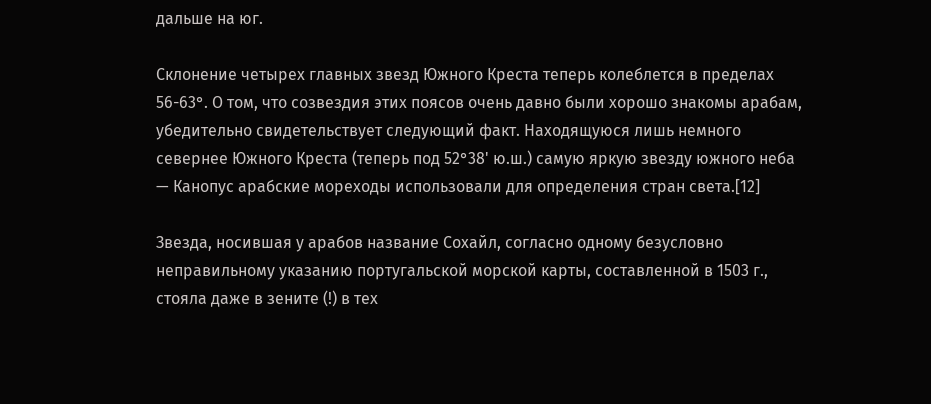дальше на юг.

Склонение четырех главных звезд Южного Креста теперь колеблется в пределах 56-63°. О том, что созвездия этих поясов очень давно были хорошо знакомы арабам, убедительно свидетельствует следующий факт. Находящуюся лишь немного севернее Южного Креста (теперь под 52°38' ю.ш.) самую яркую звезду южного неба — Канопус арабские мореходы использовали для определения стран света.[12]

Звезда, носившая у арабов название Сохайл, согласно одному безусловно неправильному указанию португальской морской карты, составленной в 1503 г., стояла даже в зените (!) в тех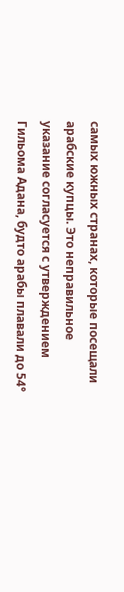самых южных странах, которые посещали арабские купцы. Это неправильное указание согласуется с утверждением Гильома Адана, будто арабы плавали до 54°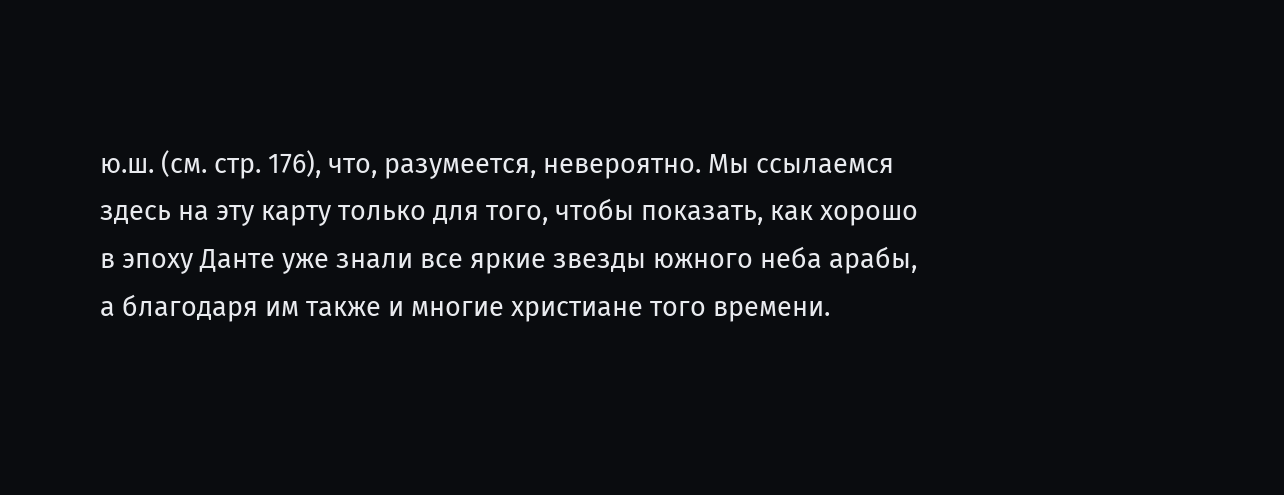ю.ш. (см. стр. 176), что, разумеется, невероятно. Мы ссылаемся здесь на эту карту только для того, чтобы показать, как хорошо в эпоху Данте уже знали все яркие звезды южного неба арабы, а благодаря им также и многие христиане того времени.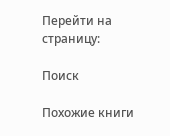Перейти на страницу:

Поиск

Похожие книги